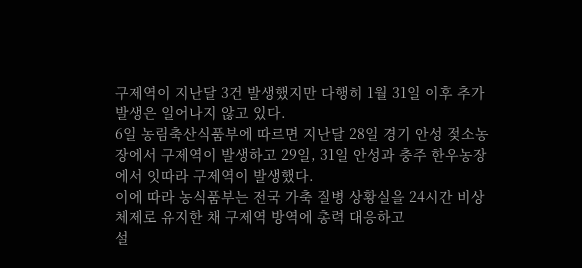구제역이 지난달 3건 발생했지만 다행히 1월 31일 이후 추가 발생은 일어나지 않고 있다.
6일 농림축산식품부에 따르면 지난달 28일 경기 안성 젖소농장에서 구제역이 발생하고 29일, 31일 안성과 충주 한우농장에서 잇따라 구제역이 발생했다.
이에 따라 농식품부는 전국 가축 질병 상황실을 24시간 비상체제로 유지한 채 구제역 방역에 총력 대응하고
설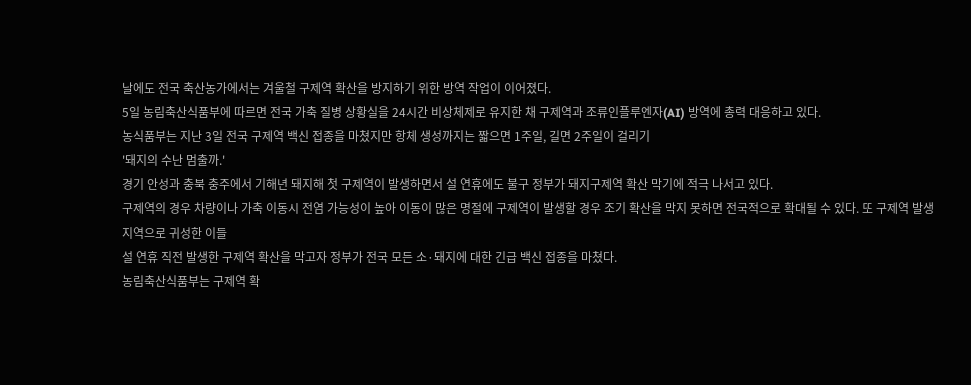날에도 전국 축산농가에서는 겨울철 구제역 확산을 방지하기 위한 방역 작업이 이어졌다.
5일 농림축산식품부에 따르면 전국 가축 질병 상황실을 24시간 비상체제로 유지한 채 구제역과 조류인플루엔자(AI) 방역에 총력 대응하고 있다.
농식품부는 지난 3일 전국 구제역 백신 접종을 마쳤지만 항체 생성까지는 짧으면 1주일, 길면 2주일이 걸리기
'돼지의 수난 멈출까.'
경기 안성과 충북 충주에서 기해년 돼지해 첫 구제역이 발생하면서 설 연휴에도 불구 정부가 돼지구제역 확산 막기에 적극 나서고 있다.
구제역의 경우 차량이나 가축 이동시 전염 가능성이 높아 이동이 많은 명절에 구제역이 발생할 경우 조기 확산을 막지 못하면 전국적으로 확대될 수 있다. 또 구제역 발생 지역으로 귀성한 이들
설 연휴 직전 발생한 구제역 확산을 막고자 정부가 전국 모든 소·돼지에 대한 긴급 백신 접종을 마쳤다.
농림축산식품부는 구제역 확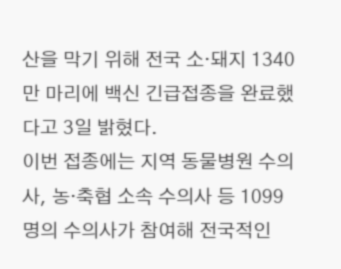산을 막기 위해 전국 소·돼지 1340만 마리에 백신 긴급접종을 완료했다고 3일 밝혔다.
이번 접종에는 지역 동물병원 수의사, 농·축협 소속 수의사 등 1099명의 수의사가 참여해 전국적인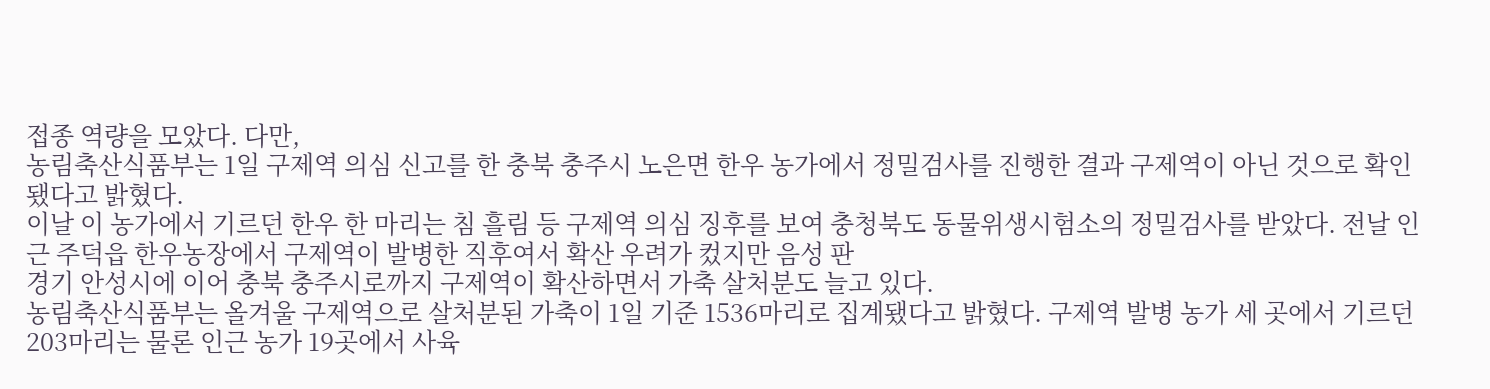접종 역량을 모았다. 다만,
농림축산식품부는 1일 구제역 의심 신고를 한 충북 충주시 노은면 한우 농가에서 정밀검사를 진행한 결과 구제역이 아닌 것으로 확인됐다고 밝혔다.
이날 이 농가에서 기르던 한우 한 마리는 침 흘림 등 구제역 의심 징후를 보여 충청북도 동물위생시험소의 정밀검사를 받았다. 전날 인근 주덕읍 한우농장에서 구제역이 발병한 직후여서 확산 우려가 컸지만 음성 판
경기 안성시에 이어 충북 충주시로까지 구제역이 확산하면서 가축 살처분도 늘고 있다.
농림축산식품부는 올겨울 구제역으로 살처분된 가축이 1일 기준 1536마리로 집계됐다고 밝혔다. 구제역 발병 농가 세 곳에서 기르던 203마리는 물론 인근 농가 19곳에서 사육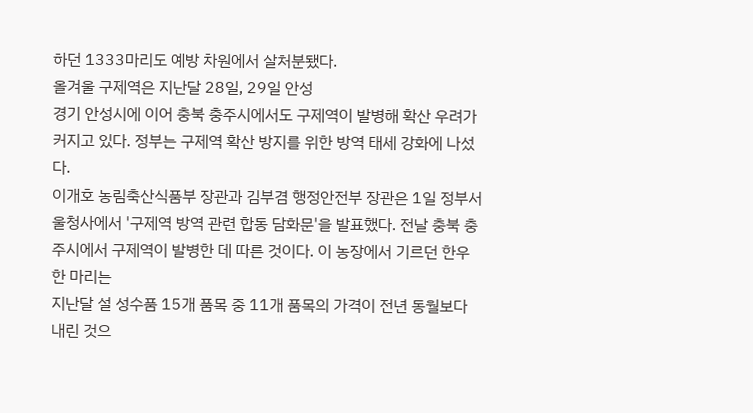하던 1333마리도 예방 차원에서 살처분됐다.
올겨울 구제역은 지난달 28일, 29일 안성
경기 안성시에 이어 충북 충주시에서도 구제역이 발병해 확산 우려가 커지고 있다. 정부는 구제역 확산 방지를 위한 방역 태세 강화에 나섰다.
이개호 농림축산식품부 장관과 김부겸 행정안전부 장관은 1일 정부서울청사에서 '구제역 방역 관련 합동 담화문'을 발표했다. 전날 충북 충주시에서 구제역이 발병한 데 따른 것이다. 이 농장에서 기르던 한우 한 마리는
지난달 설 성수품 15개 품목 중 11개 품목의 가격이 전년 동월보다 내린 것으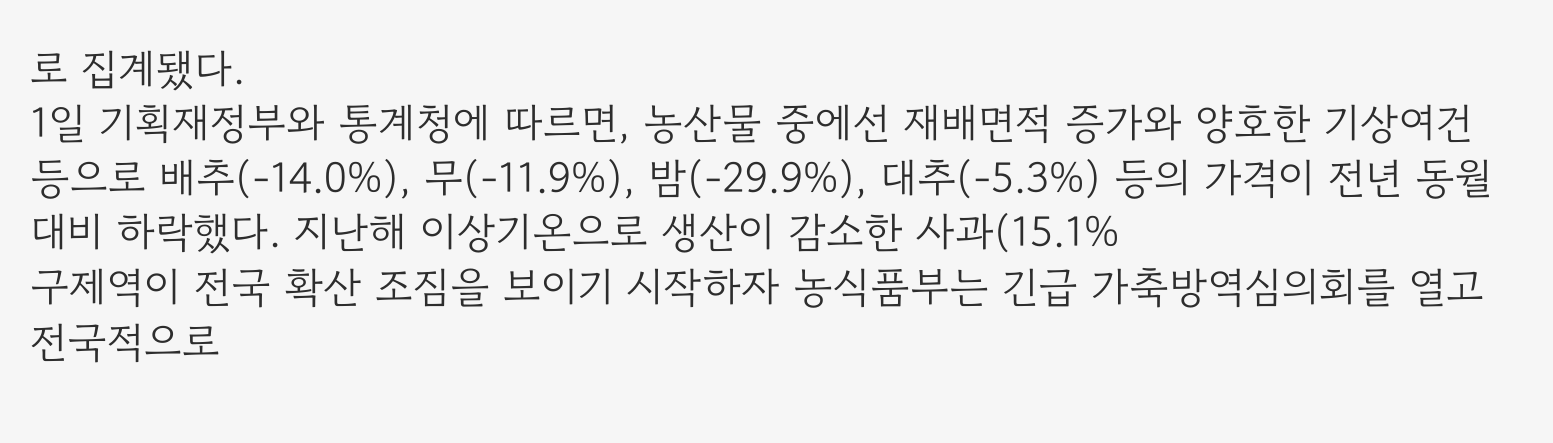로 집계됐다.
1일 기획재정부와 통계청에 따르면, 농산물 중에선 재배면적 증가와 양호한 기상여건 등으로 배추(-14.0%), 무(-11.9%), 밤(-29.9%), 대추(-5.3%) 등의 가격이 전년 동월 대비 하락했다. 지난해 이상기온으로 생산이 감소한 사과(15.1%
구제역이 전국 확산 조짐을 보이기 시작하자 농식품부는 긴급 가축방역심의회를 열고 전국적으로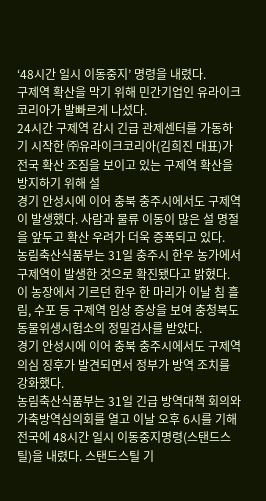‘48시간 일시 이동중지’ 명령을 내렸다.
구제역 확산을 막기 위해 민간기업인 유라이크코리아가 발빠르게 나섰다.
24시간 구제역 감시 긴급 관제센터를 가동하기 시작한 ㈜유라이크코리아(김희진 대표)가 전국 확산 조짐을 보이고 있는 구제역 확산을 방지하기 위해 설
경기 안성시에 이어 충북 충주시에서도 구제역이 발생했다. 사람과 물류 이동이 많은 설 명절을 앞두고 확산 우려가 더욱 증폭되고 있다.
농림축산식품부는 31일 충주시 한우 농가에서 구제역이 발생한 것으로 확진됐다고 밝혔다. 이 농장에서 기르던 한우 한 마리가 이날 침 흘림, 수포 등 구제역 임상 증상을 보여 충청북도 동물위생시험소의 정밀검사를 받았다.
경기 안성시에 이어 충북 충주시에서도 구제역 의심 징후가 발견되면서 정부가 방역 조치를 강화했다.
농림축산식품부는 31일 긴급 방역대책 회의와 가축방역심의회를 열고 이날 오후 6시를 기해 전국에 48시간 일시 이동중지명령(스탠드스틸)을 내렸다. 스탠드스틸 기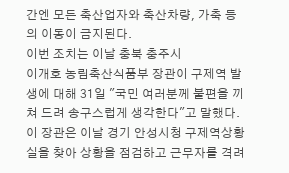간엔 모든 축산업자와 축산차량, 가축 등의 이동이 금지된다.
이번 조치는 이날 충북 충주시
이개호 농림축산식품부 장관이 구제역 발생에 대해 31일 "국민 여러분께 불편을 끼쳐 드려 송구스럽게 생각한다"고 말했다.
이 장관은 이날 경기 안성시청 구제역상황실을 찾아 상황을 점검하고 근무자를 격려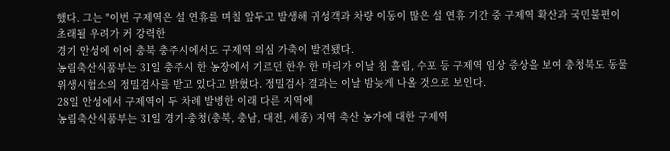했다. 그는 "이번 구제역은 설 연휴를 며칠 앞두고 발생해 귀성객과 차량 이동이 많은 설 연휴 기간 중 구제역 확산과 국민불편이 초래될 우려가 커 강력한
경기 안성에 이어 충북 충주시에서도 구제역 의심 가축이 발견됐다.
농림축산식품부는 31일 충주시 한 농장에서 기르던 한우 한 마리가 이날 침 흘림, 수포 등 구제역 임상 증상을 보여 충청북도 동물위생시험소의 정밀검사를 받고 있다고 밝혔다. 정밀검사 결과는 이날 밤늦게 나올 것으로 보인다.
28일 안성에서 구제역이 두 차례 발병한 이래 다른 지역에
농림축산식품부는 31일 경기·충청(충북, 충남, 대전, 세종) 지역 축산 농가에 대한 구제역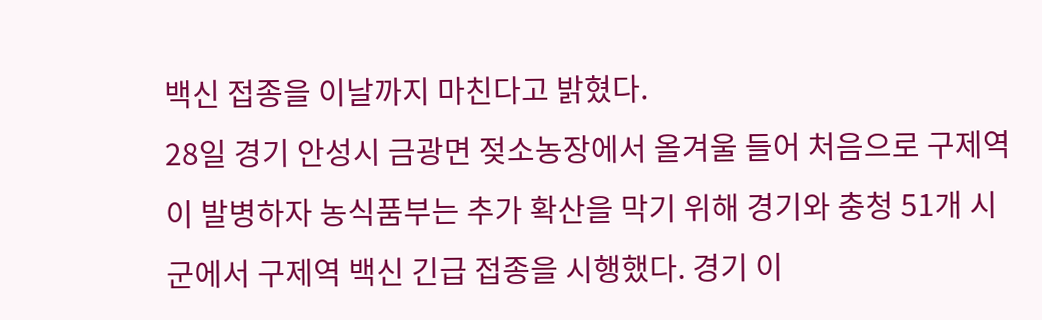백신 접종을 이날까지 마친다고 밝혔다.
28일 경기 안성시 금광면 젖소농장에서 올겨울 들어 처음으로 구제역이 발병하자 농식품부는 추가 확산을 막기 위해 경기와 충청 51개 시군에서 구제역 백신 긴급 접종을 시행했다. 경기 이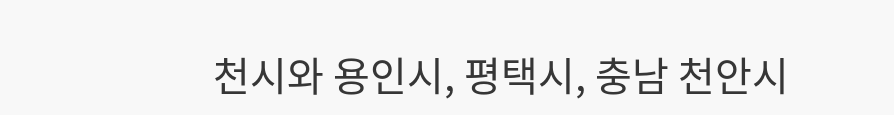천시와 용인시, 평택시, 충남 천안시